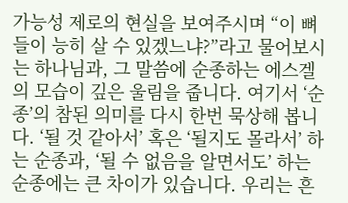가능성 제로의 현실을 보여주시며 “이 뼈들이 능히 살 수 있겠느냐?”라고 물어보시는 하나님과, 그 말씀에 순종하는 에스겔의 모습이 깊은 울림을 줍니다. 여기서 ‘순종’의 참된 의미를 다시 한번 묵상해 봅니다. ‘될 것 같아서’ 혹은 ‘될지도 몰라서’ 하는 순종과, ‘될 수 없음을 알면서도’ 하는 순종에는 큰 차이가 있습니다. 우리는 흔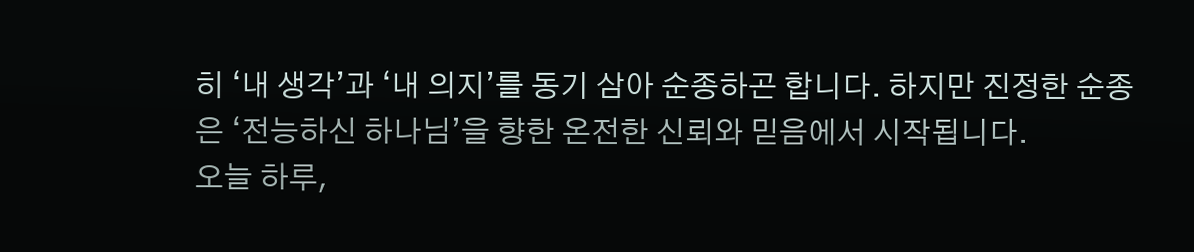히 ‘내 생각’과 ‘내 의지’를 동기 삼아 순종하곤 합니다. 하지만 진정한 순종은 ‘전능하신 하나님’을 향한 온전한 신뢰와 믿음에서 시작됩니다.
오늘 하루,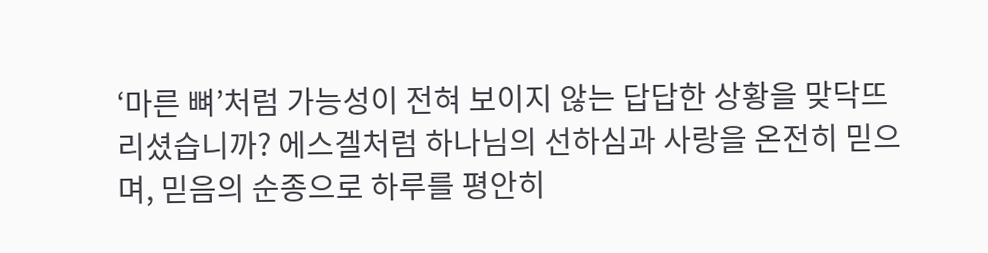‘마른 뼈’처럼 가능성이 전혀 보이지 않는 답답한 상황을 맞닥뜨리셨습니까? 에스겔처럼 하나님의 선하심과 사랑을 온전히 믿으며, 믿음의 순종으로 하루를 평안히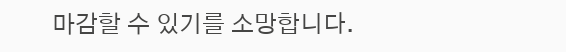마감할 수 있기를 소망합니다.